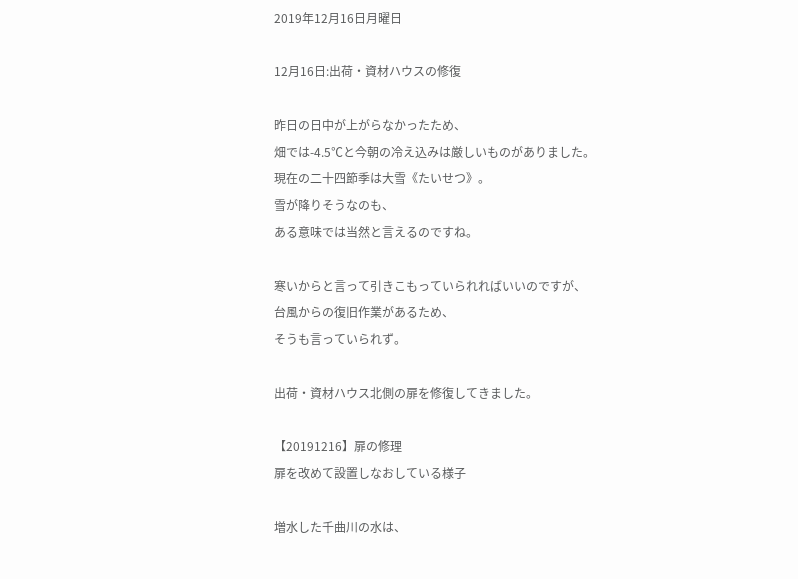2019年12月16日月曜日

12月16日:出荷・資材ハウスの修復

昨日の日中が上がらなかったため、
畑では-4.5℃と今朝の冷え込みは厳しいものがありました。
現在の二十四節季は大雪《たいせつ》。
雪が降りそうなのも、
ある意味では当然と言えるのですね。

寒いからと言って引きこもっていられればいいのですが、
台風からの復旧作業があるため、
そうも言っていられず。

出荷・資材ハウス北側の扉を修復してきました。

【20191216】扉の修理
扉を改めて設置しなおしている様子

増水した千曲川の水は、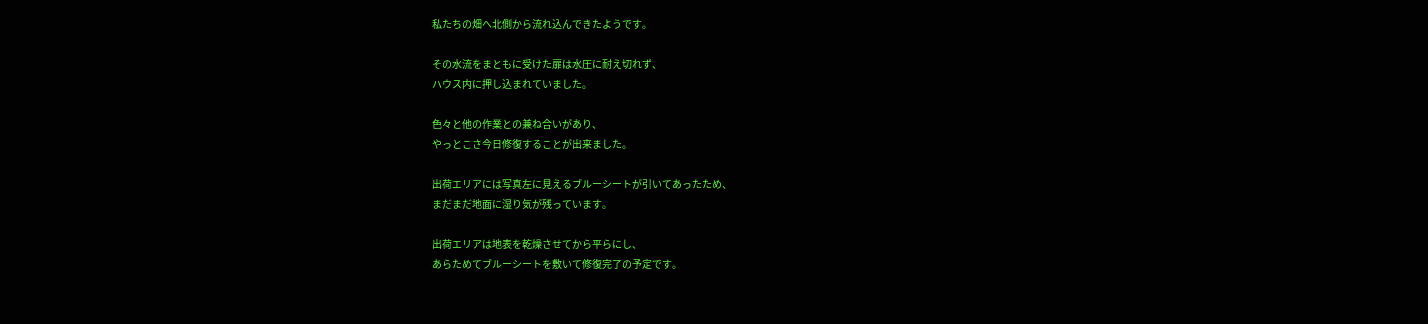私たちの畑へ北側から流れ込んできたようです。

その水流をまともに受けた扉は水圧に耐え切れず、
ハウス内に押し込まれていました。

色々と他の作業との兼ね合いがあり、
やっとこさ今日修復することが出来ました。

出荷エリアには写真左に見えるブルーシートが引いてあったため、
まだまだ地面に湿り気が残っています。

出荷エリアは地表を乾燥させてから平らにし、
あらためてブルーシートを敷いて修復完了の予定です。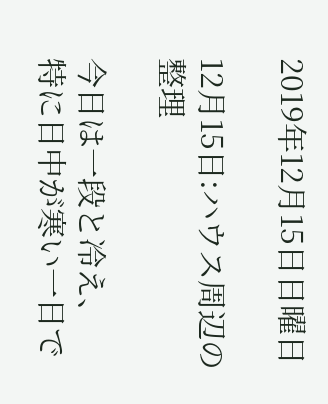2019年12月15日日曜日

12月15日:ハウス周辺の整理

今日は一段と冷え、
特に日中が寒い一日で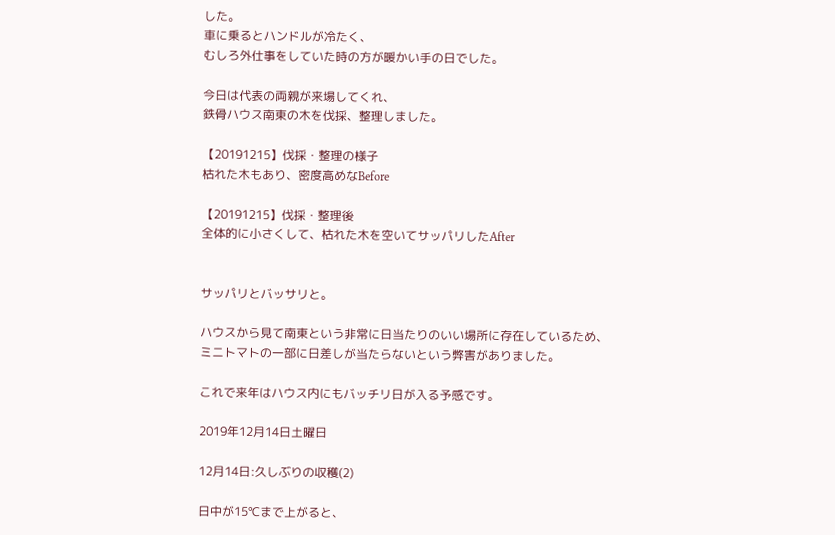した。
車に乗るとハンドルが冷たく、
むしろ外仕事をしていた時の方が暖かい手の日でした。

今日は代表の両親が来場してくれ、
鉄骨ハウス南東の木を伐採、整理しました。

【20191215】伐採・整理の様子
枯れた木もあり、密度高めなBefore

【20191215】伐採・整理後
全体的に小さくして、枯れた木を空いてサッパリしたAfter


サッパリとバッサリと。

ハウスから見て南東という非常に日当たりのいい場所に存在しているため、
ミニトマトの一部に日差しが当たらないという弊害がありました。

これで来年はハウス内にもバッチリ日が入る予感です。

2019年12月14日土曜日

12月14日:久しぶりの収穫(2)

日中が15℃まで上がると、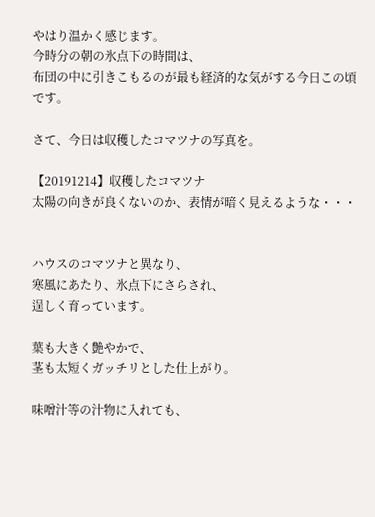やはり温かく感じます。
今時分の朝の氷点下の時間は、
布団の中に引きこもるのが最も経済的な気がする今日この頃です。

さて、今日は収穫したコマツナの写真を。

【20191214】収穫したコマツナ
太陽の向きが良くないのか、表情が暗く見えるような・・・


ハウスのコマツナと異なり、
寒風にあたり、氷点下にさらされ、
逞しく育っています。

葉も大きく艶やかで、
茎も太短くガッチリとした仕上がり。

味噌汁等の汁物に入れても、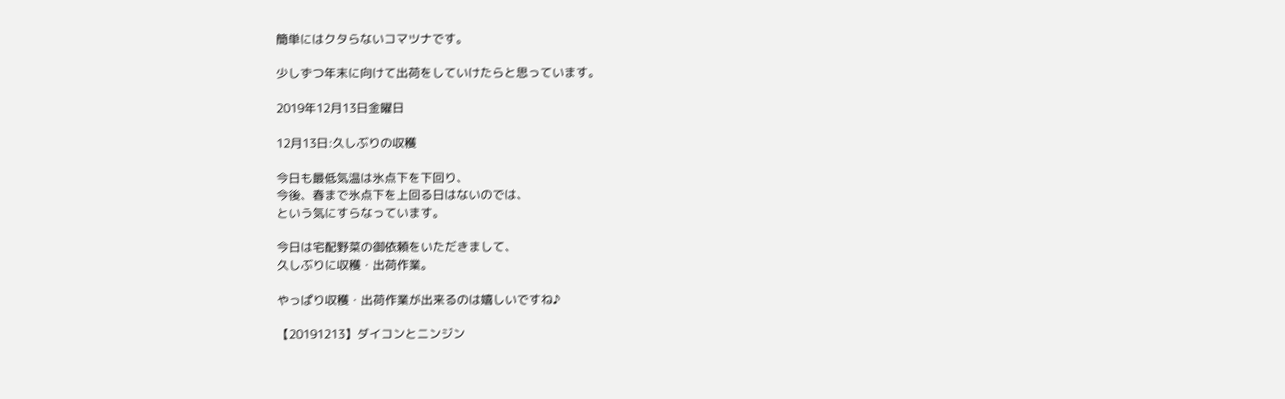簡単にはクタらないコマツナです。

少しずつ年末に向けて出荷をしていけたらと思っています。

2019年12月13日金曜日

12月13日:久しぶりの収穫

今日も最低気温は氷点下を下回り、
今後、春まで氷点下を上回る日はないのでは、
という気にすらなっています。

今日は宅配野菜の御依頼をいただきまして、
久しぶりに収穫・出荷作業。

やっぱり収穫・出荷作業が出来るのは嬉しいですね♪

【20191213】ダイコンとニンジン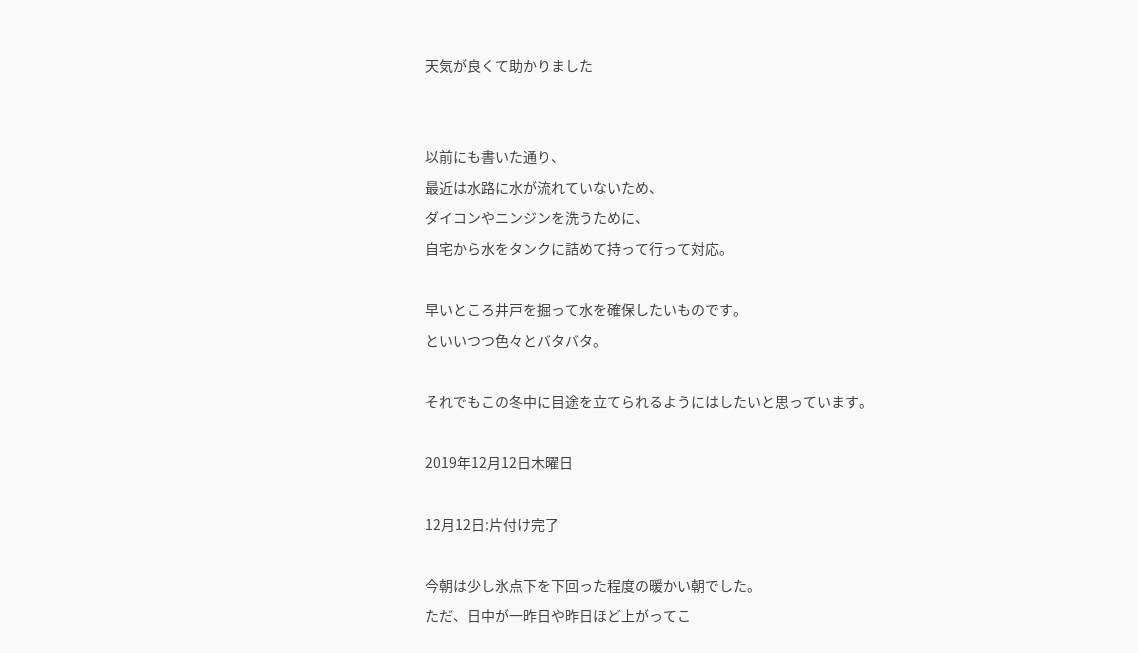天気が良くて助かりました


以前にも書いた通り、
最近は水路に水が流れていないため、
ダイコンやニンジンを洗うために、
自宅から水をタンクに詰めて持って行って対応。

早いところ井戸を掘って水を確保したいものです。
といいつつ色々とバタバタ。

それでもこの冬中に目途を立てられるようにはしたいと思っています。

2019年12月12日木曜日

12月12日:片付け完了

今朝は少し氷点下を下回った程度の暖かい朝でした。
ただ、日中が一昨日や昨日ほど上がってこ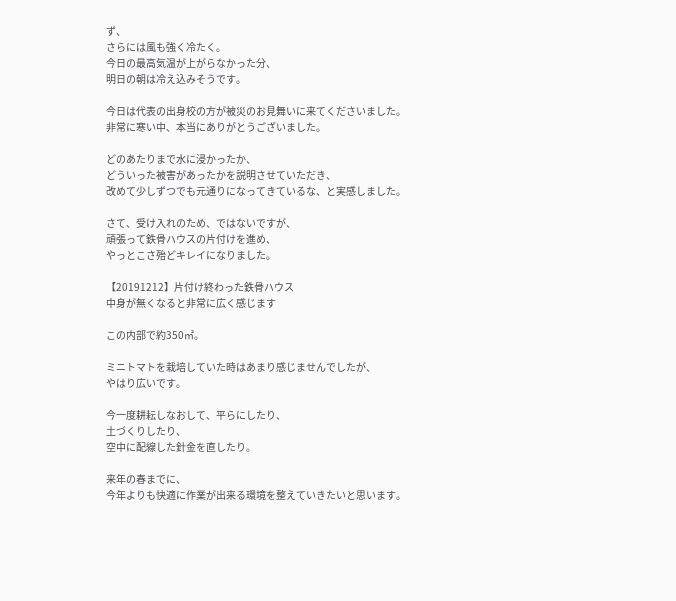ず、
さらには風も強く冷たく。
今日の最高気温が上がらなかった分、
明日の朝は冷え込みそうです。

今日は代表の出身校の方が被災のお見舞いに来てくださいました。
非常に寒い中、本当にありがとうございました。

どのあたりまで水に浸かったか、
どういった被害があったかを説明させていただき、
改めて少しずつでも元通りになってきているな、と実感しました。

さて、受け入れのため、ではないですが、
頑張って鉄骨ハウスの片付けを進め、
やっとこさ殆どキレイになりました。

【20191212】片付け終わった鉄骨ハウス
中身が無くなると非常に広く感じます

この内部で約350㎡。

ミニトマトを栽培していた時はあまり感じませんでしたが、
やはり広いです。

今一度耕耘しなおして、平らにしたり、
土づくりしたり、
空中に配線した針金を直したり。

来年の春までに、
今年よりも快適に作業が出来る環境を整えていきたいと思います。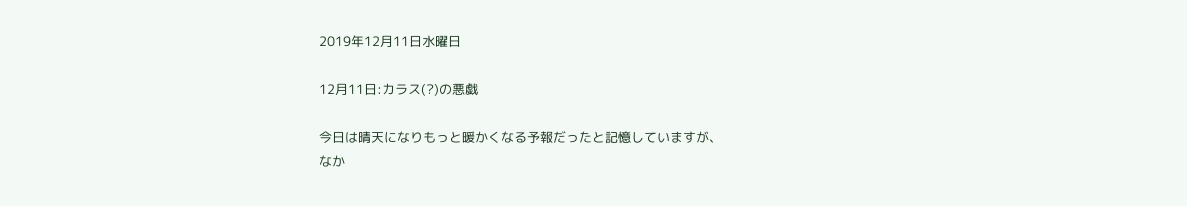2019年12月11日水曜日

12月11日:カラス(?)の悪戯

今日は晴天になりもっと暖かくなる予報だったと記憶していますが、
なか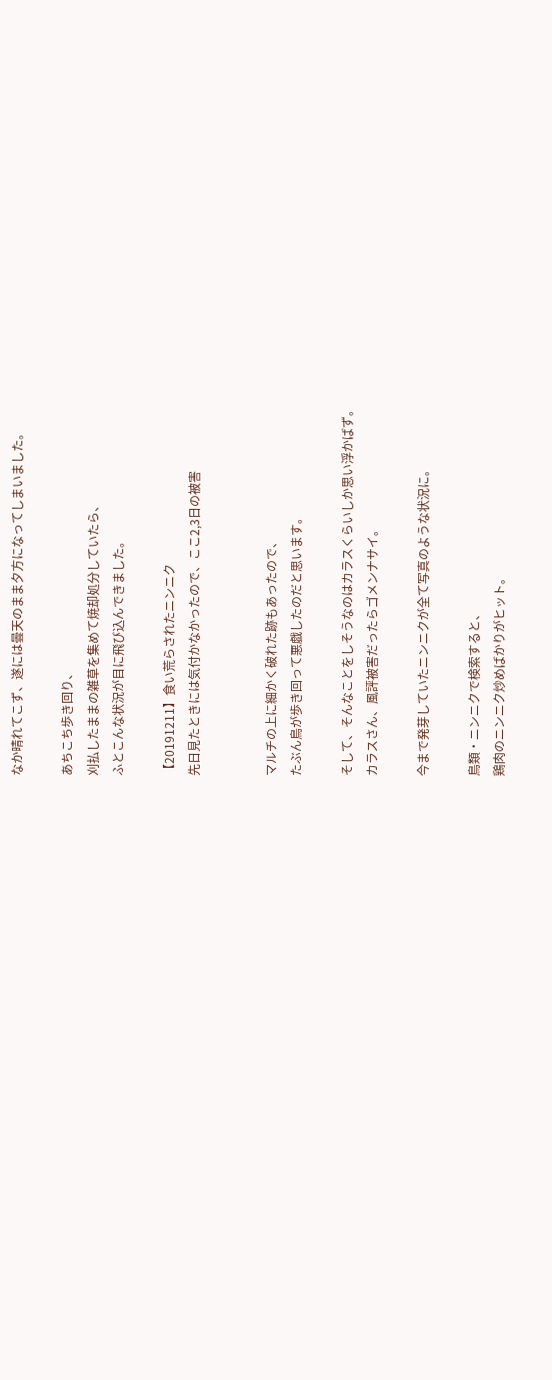なか晴れてこず、遂には曇天のまま夕方になってしまいました。

あちこち歩き回り、
刈払したままの雑草を集めて焼却処分していたら、
ふとこんな状況が目に飛び込んできました。

【20191211】食い荒らされたニンニク
先日見たときには気付かなかったので、ここ2,3日の被害


マルチの上に細かく破れた跡もあったので、
たぶん鳥が歩き回って悪戯したのだと思います。

そして、そんなことをしそうなのはカラスくらいしか思い浮かばず。
カラスさん、風評被害だったらゴメンナサイ。

今まで発芽していたニンニクが全て写真のような状況に。

鳥類・ニンニクで検索すると、
鶏肉のニンニク炒めばかりがヒット。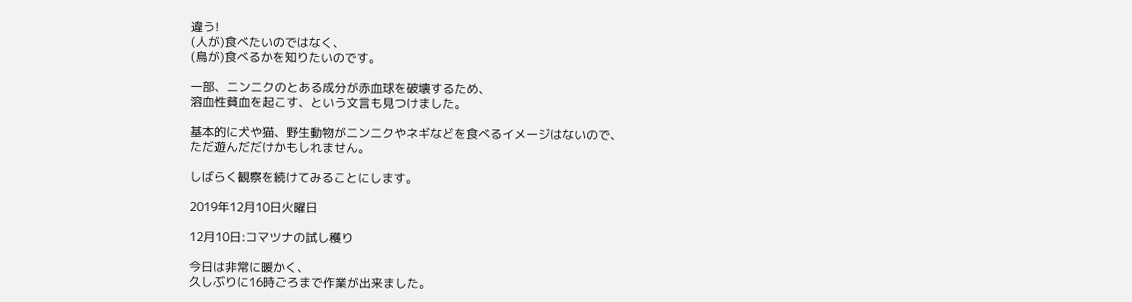違う!
(人が)食べたいのではなく、
(鳥が)食べるかを知りたいのです。

一部、ニンニクのとある成分が赤血球を破壊するため、
溶血性貧血を起こす、という文言も見つけました。

基本的に犬や猫、野生動物がニンニクやネギなどを食べるイメージはないので、
ただ遊んだだけかもしれません。

しばらく観察を続けてみることにします。

2019年12月10日火曜日

12月10日:コマツナの試し穫り

今日は非常に暖かく、
久しぶりに16時ごろまで作業が出来ました。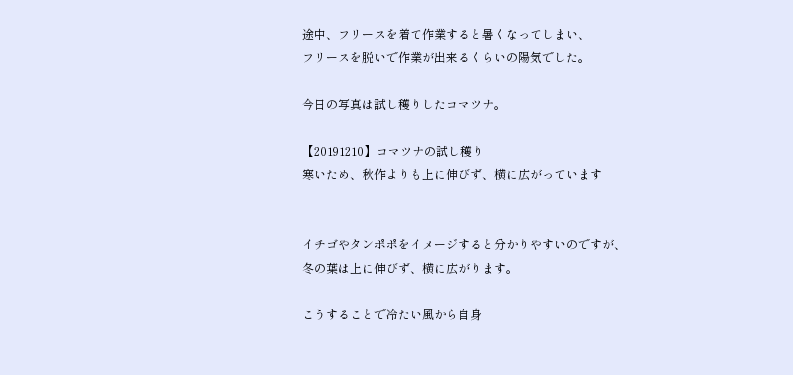途中、フリースを着て作業すると暑くなってしまい、
フリースを脱いで作業が出来るくらいの陽気でした。

今日の写真は試し穫りしたコマツナ。

【20191210】コマツナの試し穫り
寒いため、秋作よりも上に伸びず、横に広がっています


イチゴやタンポポをイメージすると分かりやすいのですが、
冬の葉は上に伸びず、横に広がります。

こうすることで冷たい風から自身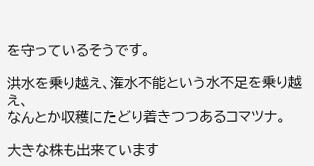を守っているそうです。

洪水を乗り越え、潅水不能という水不足を乗り越え、
なんとか収穫にたどり着きつつあるコマツナ。

大きな株も出来ています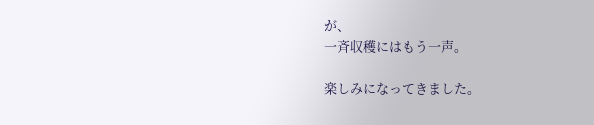が、
一斉収穫にはもう一声。

楽しみになってきました。